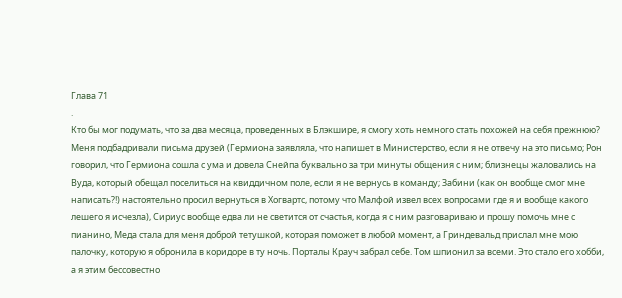Глава 71
.
Кто бы мог подумать, что за два месяца, проведенных в Блэкшире, я смогу хоть немного стать похожей на себя прежнюю? Меня подбадривали письма друзей (Гермиона заявляла, что напишет в Министерство, если я не отвечу на это письмо; Рон говорил, что Гермиона сошла с ума и довела Снейпа буквально за три минуты общения с ним; близнецы жаловались на Вуда, который обещал поселиться на квиддичном поле, если я не вернусь в команду; Забини (как он вообще смог мне написать?!) настоятельно просил вернуться в Хогвартс, потому что Малфой извел всех вопросами где я и вообще какого лешего я исчезла), Сириус вообще едва ли не светится от счастья, когда я с ним разговариваю и прошу помочь мне с пианино, Меда стала для меня доброй тетушкой, которая поможет в любой момент, а Гриндевальд прислал мне мою палочку, которую я обронила в коридоре в ту ночь. Порталы Крауч забрал себе. Том шпионил за всеми. Это стало его хобби, а я этим бессовестно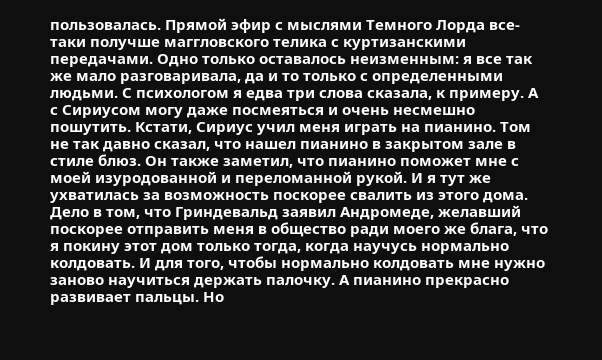пользовалась. Прямой эфир с мыслями Темного Лорда все-таки получше маггловского телика с куртизанскими передачами. Одно только оставалось неизменным: я все так же мало разговаривала, да и то только с определенными людьми. С психологом я едва три слова сказала, к примеру. А с Сириусом могу даже посмеяться и очень несмешно пошутить. Кстати, Сириус учил меня играть на пианино. Том не так давно сказал, что нашел пианино в закрытом зале в стиле блюз. Он также заметил, что пианино поможет мне с моей изуродованной и переломанной рукой. И я тут же ухватилась за возможность поскорее свалить из этого дома. Дело в том, что Гриндевальд заявил Андромеде, желавший поскорее отправить меня в общество ради моего же блага, что я покину этот дом только тогда, когда научусь нормально колдовать. И для того, чтобы нормально колдовать мне нужно заново научиться держать палочку. А пианино прекрасно развивает пальцы. Но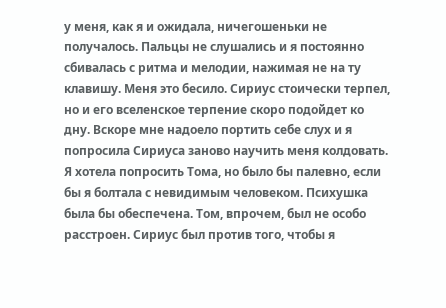у меня, как я и ожидала, ничегошеньки не получалось. Пальцы не слушались и я постоянно сбивалась с ритма и мелодии, нажимая не на ту клавишу. Меня это бесило. Сириус стоически терпел, но и его вселенское терпение скоро подойдет ко дну. Вскоре мне надоело портить себе слух и я попросила Сириуса заново научить меня колдовать. Я хотела попросить Тома, но было бы палевно, если бы я болтала с невидимым человеком. Психушка была бы обеспечена. Том, впрочем, был не особо расстроен. Сириус был против того, чтобы я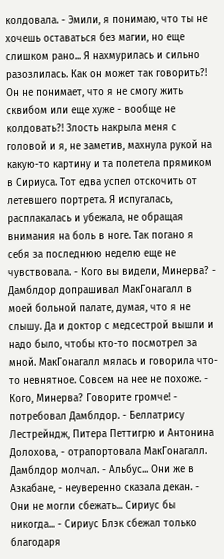колдовала. - Эмили, я понимаю, что ты не хочешь оставаться без магии, но еще слишком рано... Я нахмурилась и сильно разозлилась. Как он может так говорить?! Он не понимает, что я не смогу жить сквибом или еще хуже - вообще не колдовать?! Злость накрыла меня с головой и я, не заметив, махнула рукой на какую-то картину и та полетела прямиком в Сириуса. Тот едва успел отскочить от летевшего портрета. Я испугалась, расплакалась и убежала, не обращая внимания на боль в ноге. Так погано я себя за последнюю неделю еще не чувствовала. - Кого вы видели, Минерва? - Дамблдор допрашивал МакГонагалл в моей больной палате, думая, что я не слышу. Да и доктор с медсестрой вышли и надо было, чтобы кто-то посмотрел за мной. МакГонагалл мялась и говорила что-то невнятное. Совсем на нее не похоже. - Кого, Минерва? Говорите громче! - потребовал Дамблдор. - Беллатрису Лестрейндж, Питера Петтигрю и Антонина Долохова, - отрапортовала МакГонагалл. Дамблдор молчал. - Альбус... Они же в Азкабане, - неуверенно сказала декан. - Они не могли сбежать... Сириус бы никогда... - Сириус Блэк сбежал только благодаря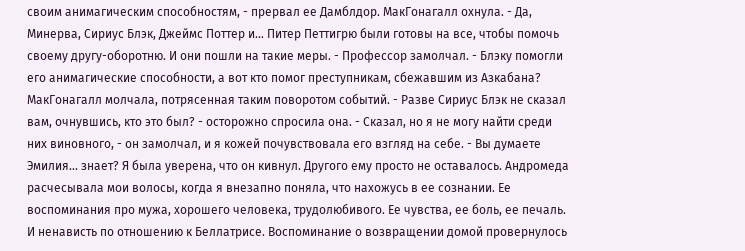своим анимагическим способностям, - прервал ее Дамблдор. МакГонагалл охнула. - Да, Минерва, Сириус Блэк, Джеймс Поттер и... Питер Петтигрю были готовы на все, чтобы помочь своему другу-оборотню. И они пошли на такие меры. - Профессор замолчал. - Блэку помогли его анимагические способности, а вот кто помог преступникам, сбежавшим из Азкабана? МакГонагалл молчала, потрясенная таким поворотом событий. - Разве Сириус Блэк не сказал вам, очнувшись, кто это был? - осторожно спросила она. - Сказал, но я не могу найти среди них виновного, - он замолчал, и я кожей почувствовала его взгляд на себе. - Вы думаете Эмилия... знает? Я была уверена, что он кивнул. Другого ему просто не оставалось. Андромеда расчесывала мои волосы, когда я внезапно поняла, что нахожусь в ее сознании. Ее воспоминания про мужа, хорошего человека, трудолюбивого. Ее чувства, ее боль, ее печаль. И ненависть по отношению к Беллатрисе. Воспоминание о возвращении домой провернулось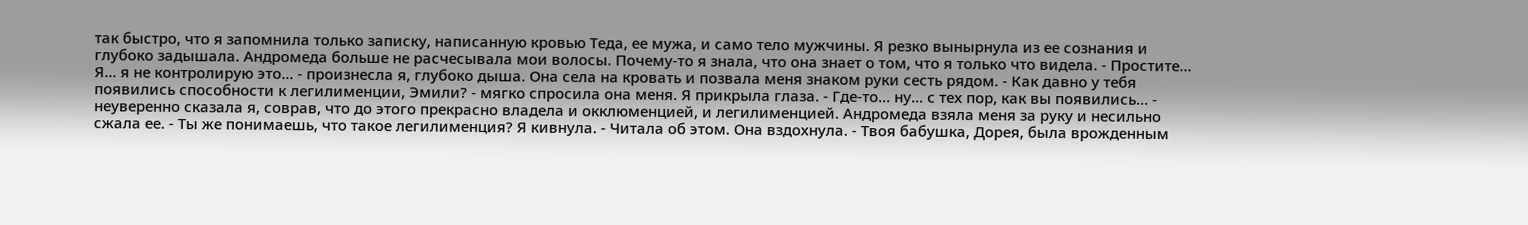так быстро, что я запомнила только записку, написанную кровью Теда, ее мужа, и само тело мужчины. Я резко вынырнула из ее сознания и глубоко задышала. Андромеда больше не расчесывала мои волосы. Почему-то я знала, что она знает о том, что я только что видела. - Простите... Я... я не контролирую это... - произнесла я, глубоко дыша. Она села на кровать и позвала меня знаком руки сесть рядом. - Как давно у тебя появились способности к легилименции, Эмили? - мягко спросила она меня. Я прикрыла глаза. - Где-то... ну... с тех пор, как вы появились... - неуверенно сказала я, соврав, что до этого прекрасно владела и окклюменцией, и легилименцией. Андромеда взяла меня за руку и несильно сжала ее. - Ты же понимаешь, что такое легилименция? Я кивнула. - Читала об этом. Она вздохнула. - Твоя бабушка, Дорея, была врожденным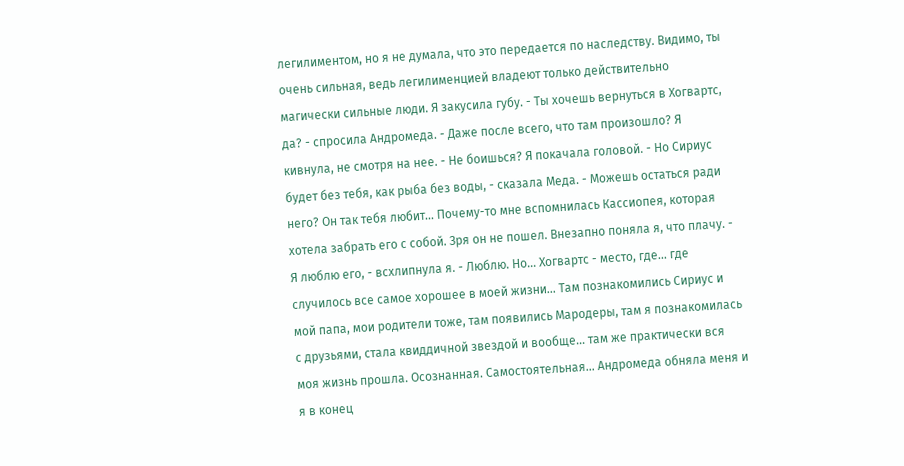легилиментом, но я не думала, что это передается по наследству. Видимо, ты очень сильная, ведь легилименцией владеют только действительно магически сильные люди. Я закусила губу. - Ты хочешь вернуться в Хогвартс, да? - спросила Андромеда. - Даже после всего, что там произошло? Я кивнула, не смотря на нее. - Не боишься? Я покачала головой. - Но Сириус будет без тебя, как рыба без воды, - сказала Меда. - Можешь остаться ради него? Он так тебя любит... Почему-то мне вспомнилась Кассиопея, которая хотела забрать его с собой. Зря он не пошел. Внезапно поняла я, что плачу. - Я люблю его, - всхлипнула я. - Люблю. Но... Хогвартс - место, где... где случилось все самое хорошее в моей жизни... Там познакомились Сириус и мой папа, мои родители тоже, там появились Мародеры, там я познакомилась с друзьями, стала квиддичной звездой и вообще... там же практически вся моя жизнь прошла. Осознанная. Самостоятельная... Андромеда обняла меня и я в конец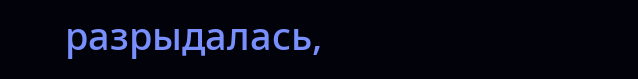разрыдалась,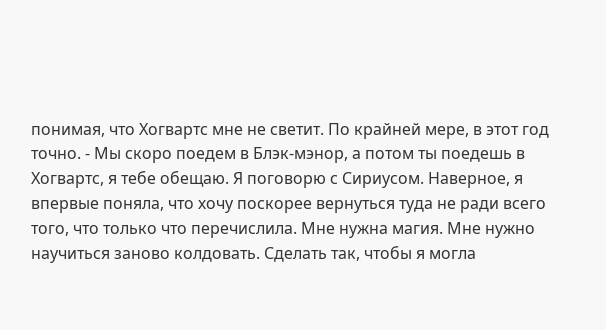понимая, что Хогвартс мне не светит. По крайней мере, в этот год точно. - Мы скоро поедем в Блэк-мэнор, а потом ты поедешь в Хогвартс, я тебе обещаю. Я поговорю с Сириусом. Наверное, я впервые поняла, что хочу поскорее вернуться туда не ради всего того, что только что перечислила. Мне нужна магия. Мне нужно научиться заново колдовать. Сделать так, чтобы я могла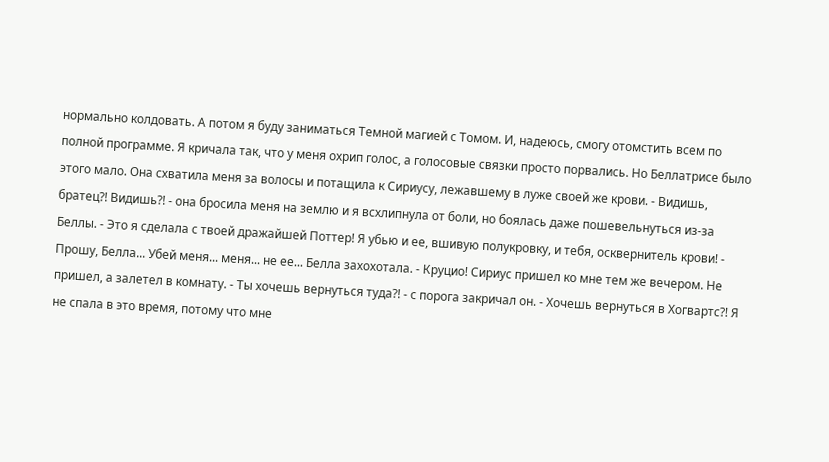нормально колдовать. А потом я буду заниматься Темной магией с Томом. И, надеюсь, смогу отомстить всем по полной программе. Я кричала так, что у меня охрип голос, а голосовые связки просто порвались. Но Беллатрисе было этого мало. Она схватила меня за волосы и потащила к Сириусу, лежавшему в луже своей же крови. - Видишь, братец?! Видишь?! - она бросила меня на землю и я всхлипнула от боли, но боялась даже пошевельнуться из-за Беллы. - Это я сделала с твоей дражайшей Поттер! Я убью и ее, вшивую полукровку, и тебя, осквернитель крови! - Прошу, Белла... Убей меня... меня... не ее... Белла захохотала. - Круцио! Сириус пришел ко мне тем же вечером. Не пришел, а залетел в комнату. - Ты хочешь вернуться туда?! - с порога закричал он. - Хочешь вернуться в Хогвартс?! Я не спала в это время, потому что мне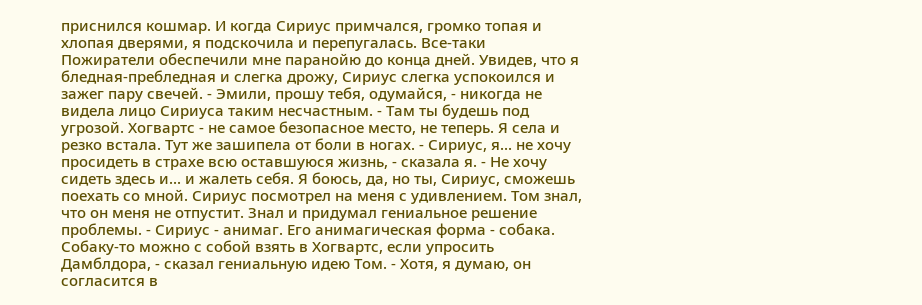приснился кошмар. И когда Сириус примчался, громко топая и хлопая дверями, я подскочила и перепугалась. Все-таки Пожиратели обеспечили мне паранойю до конца дней. Увидев, что я бледная-пребледная и слегка дрожу, Сириус слегка успокоился и зажег пару свечей. - Эмили, прошу тебя, одумайся, - никогда не видела лицо Сириуса таким несчастным. - Там ты будешь под угрозой. Хогвартс - не самое безопасное место, не теперь. Я села и резко встала. Тут же зашипела от боли в ногах. - Сириус, я... не хочу просидеть в страхе всю оставшуюся жизнь, - сказала я. - Не хочу сидеть здесь и... и жалеть себя. Я боюсь, да, но ты, Сириус, сможешь поехать со мной. Сириус посмотрел на меня с удивлением. Том знал, что он меня не отпустит. Знал и придумал гениальное решение проблемы. - Сириус - анимаг. Его анимагическая форма - собака. Собаку-то можно с собой взять в Хогвартс, если упросить Дамблдора, - сказал гениальную идею Том. - Хотя, я думаю, он согласится в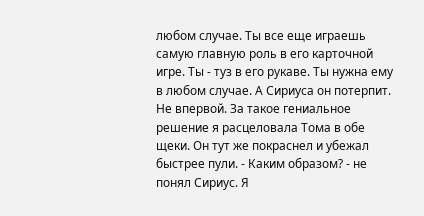любом случае. Ты все еще играешь самую главную роль в его карточной игре. Ты - туз в его рукаве. Ты нужна ему в любом случае. А Сириуса он потерпит. Не впервой. За такое гениальное решение я расцеловала Тома в обе щеки. Он тут же покраснел и убежал быстрее пули. - Каким образом? - не понял Сириус. Я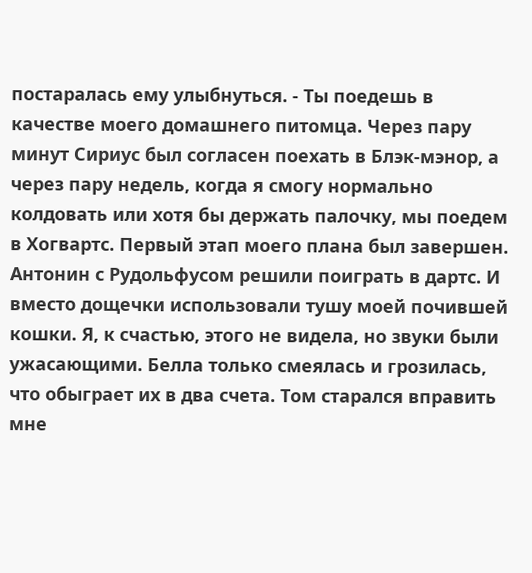постаралась ему улыбнуться. - Ты поедешь в качестве моего домашнего питомца. Через пару минут Сириус был согласен поехать в Блэк-мэнор, а через пару недель, когда я смогу нормально колдовать или хотя бы держать палочку, мы поедем в Хогвартс. Первый этап моего плана был завершен. Антонин с Рудольфусом решили поиграть в дартс. И вместо дощечки использовали тушу моей почившей кошки. Я, к счастью, этого не видела, но звуки были ужасающими. Белла только смеялась и грозилась, что обыграет их в два счета. Том старался вправить мне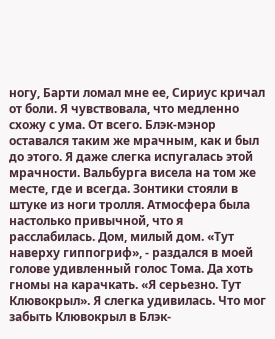ногу, Барти ломал мне ее, Сириус кричал от боли. Я чувствовала, что медленно схожу с ума. От всего. Блэк-мэнор оставался таким же мрачным, как и был до этого. Я даже слегка испугалась этой мрачности. Вальбурга висела на том же месте, где и всегда. Зонтики стояли в штуке из ноги тролля. Атмосфера была настолько привычной, что я расслабилась. Дом, милый дом. «Тут наверху гиппогриф», - раздался в моей голове удивленный голос Тома. Да хоть гномы на карачкать. «Я серьезно. Тут Клювокрыл». Я слегка удивилась. Что мог забыть Клювокрыл в Блэк-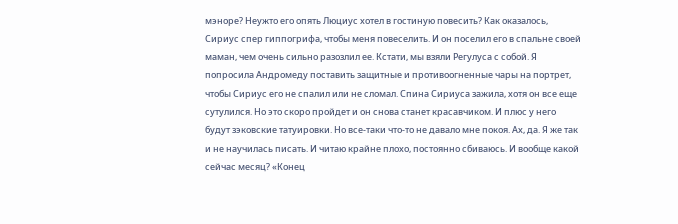мэноре? Неужто его опять Люциус хотел в гостиную повесить? Как оказалось, Сириус спер гиппогрифа, чтобы меня повеселить. И он поселил его в спальне своей маман, чем очень сильно разозлил ее. Кстати, мы взяли Регулуса с собой. Я попросила Андромеду поставить защитные и противоогненные чары на портрет, чтобы Сириус его не спалил или не сломал. Спина Сириуса зажила, хотя он все еще сутулился. Но это скоро пройдет и он снова станет красавчиком. И плюс у него будут зэковские татуировки. Но все-таки что-то не давало мне покоя. Ах, да. Я же так и не научилась писать. И читаю крайне плохо, постоянно сбиваюсь. И вообще какой сейчас месяц? «Конец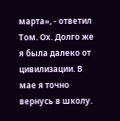марта», - ответил Том. Ох. Долго же я была далеко от цивилизации. В мае я точно вернусь в школу.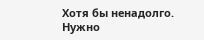Хотя бы ненадолго. Нужно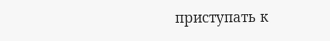приступать к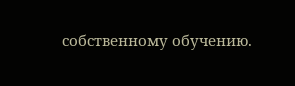собственному обучению.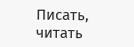Писать, читать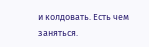и колдовать. Есть чем заняться.